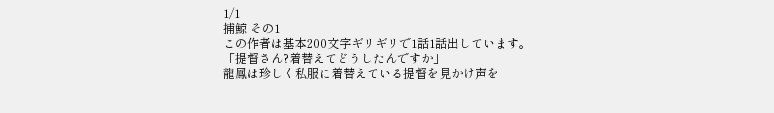1/1
捕鯨 その1
この作者は基本200文字ギリギリで1話1話出しています。
「提督さん?着替えてどうしたんですか」
龍鳳は珍しく私服に着替えている提督を見かけ声を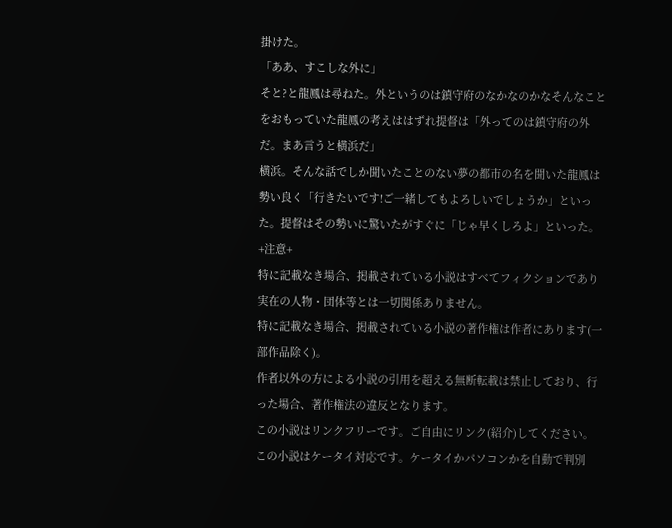掛けた。
「ああ、すこしな外に」
そと?と龍鳳は尋ねた。外というのは鎮守府のなかなのかなそんなことをおもっていた龍鳳の考えははずれ提督は「外ってのは鎮守府の外だ。まあ言うと横浜だ」
横浜。そんな話でしか聞いたことのない夢の都市の名を聞いた龍鳳は勢い良く「行きたいです!ご一緒してもよろしいでしょうか」といった。提督はその勢いに驚いたがすぐに「じゃ早くしろよ」といった。
+注意+
特に記載なき場合、掲載されている小説はすべてフィクションであり実在の人物・団体等とは一切関係ありません。
特に記載なき場合、掲載されている小説の著作権は作者にあります(一部作品除く)。
作者以外の方による小説の引用を超える無断転載は禁止しており、行った場合、著作権法の違反となります。
この小説はリンクフリーです。ご自由にリンク(紹介)してください。
この小説はケータイ対応です。ケータイかパソコンかを自動で判別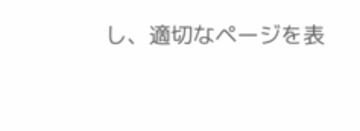し、適切なページを表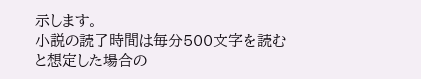示します。
小説の読了時間は毎分500文字を読むと想定した場合の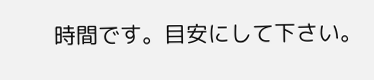時間です。目安にして下さい。